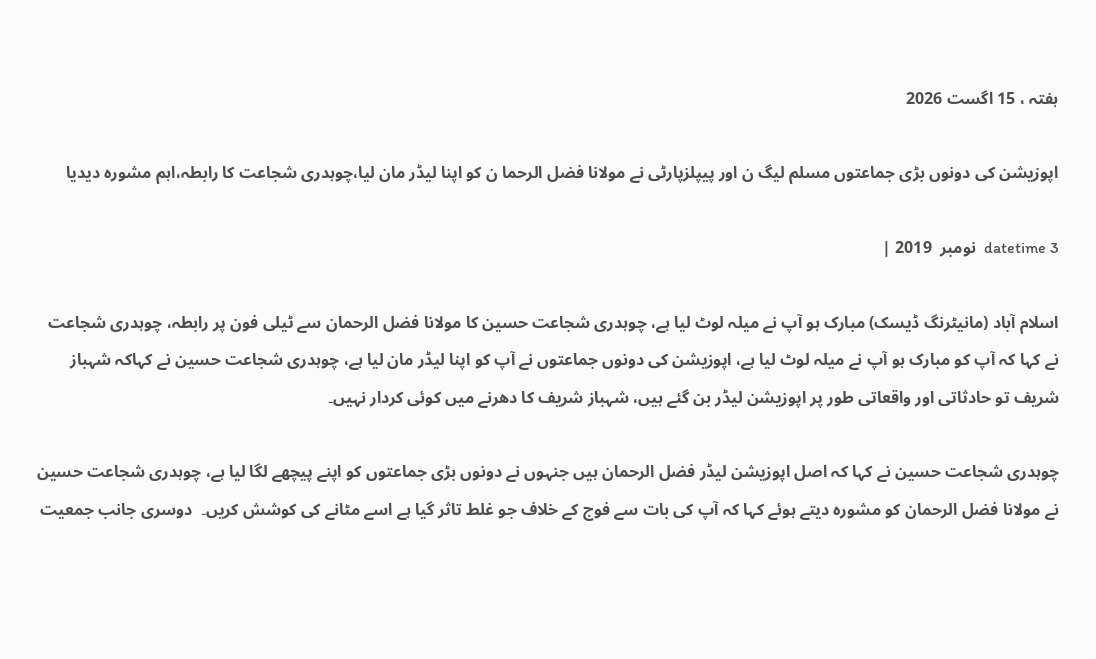ہفتہ ، 15 اگست 2026

اپوزیشن کی دونوں بڑی جماعتوں مسلم لیگ ن اور پیپلزپارٹی نے مولانا فضل الرحما ن کو اپنا لیڈر مان لیا،چوہدری شجاعت کا رابطہ،اہم مشورہ دیدیا

datetime 3  نومبر  2019 |

اسلام آباد (مانیٹرنگ ڈیسک) مبارک ہو آپ نے میلہ لوٹ لیا ہے، چوہدری شجاعت حسین کا مولانا فضل الرحمان سے ٹیلی فون پر رابطہ، چوہدری شجاعت نے کہا کہ آپ کو مبارک ہو آپ نے میلہ لوٹ لیا ہے، اپوزیشن کی دونوں جماعتوں نے آپ کو اپنا لیڈر مان لیا ہے، چوہدری شجاعت حسین نے کہاکہ شہباز شریف تو حادثاتی اور واقعاتی طور پر اپوزیشن لیڈر بن گئے ہیں، شہباز شریف کا دھرنے میں کوئی کردار نہیں۔

چوہدری شجاعت حسین نے کہا کہ اصل اپوزیشن لیڈر فضل الرحمان ہیں جنہوں نے دونوں بڑی جماعتوں کو اپنے پیچھے لگا لیا ہے، چوہدری شجاعت حسین نے مولانا فضل الرحمان کو مشورہ دیتے ہوئے کہا کہ آپ کی بات سے فوج کے خلاف جو غلط تاثر گیا ہے اسے مٹانے کی کوشش کریں۔  دوسری جانب جمعیت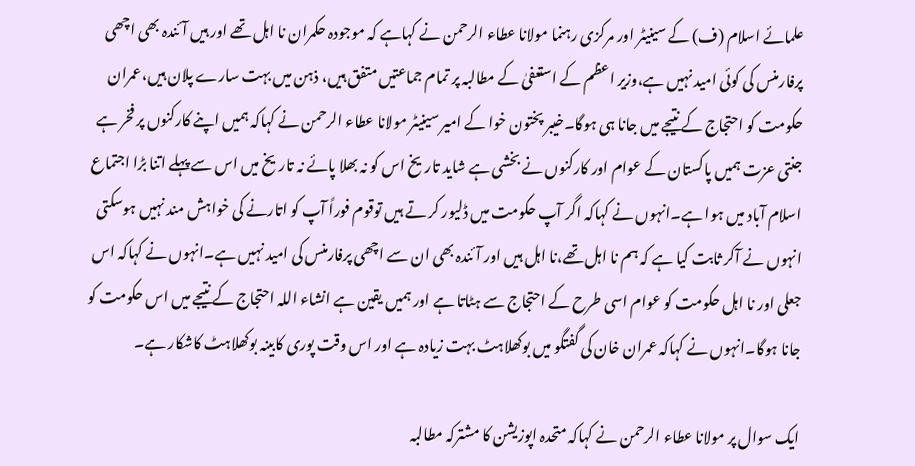علمائے اسلام (ف) کے سینیٹر اور مرکزی رہنما مولانا عطاء الرحمن نے کہاہے کہ موجودہ حکمران نا اہل تھے اور ہیں آئندہ بھی اچھی پرفارمنس کی کوئی امید نہیں ہے،وزیر اعظم کے استعفیٰ کے مطالبہ پر تمام جماعتیں متفق ہیں، ذہن میں بہت سارے پلان ہیں،عمران حکومت کو احتجاج کے نتیجے میں جانا ہی ہوگا۔خیبر پختون خوا کے امیر سینیٹر مولانا عطاء الرحمن نے کہاکہ ہمیں اپنے کارکنوں پر فخر ہے جنتی عزت ہمیں پاکستان کے عوام اور کارکنوں نے بخشی ہے شاید تاریخ اس کو نہ بھلا پائے نہ تاریخ میں اس سے پہلے اتنا بڑا اجتماع اسلام آباد میں ہوا ہے۔انہوں نے کہاکہ اگر آپ حکومت میں ڈلیور کر تے ہیں توقوم فوراً آپ کو اتارنے کی خواہش مند نہیں ہوسکتی انہوں نے آکر ثابت کیا ہے کہ ہم نا اہل تھے،نا اہل ہیں اور آئندہ بھی ان سے اچھی پرفارمنس کی امید نہیں ہے۔انہوں نے کہاکہ اس جعلی اور نا اہل حکومت کو عوام اسی طرح کے احتجاج سے ہٹاتا ہے اور ہمیں یقین ہے انشاء اللہ احتجاج کے نتیجے میں اس حکومت کو جانا ہوگا۔انہوں نے کہاکہ عمران خان کی گفتگو میں بوکھلاہٹ بہت زیادہ ہے اور اس وقت پوری کابینہ بوکھلاہٹ کاشکار ہے۔

ایک سوال پر مولانا عطاء الرحمن نے کہاکہ متحدہ اپوزیشن کا مشترکہ مطالبہ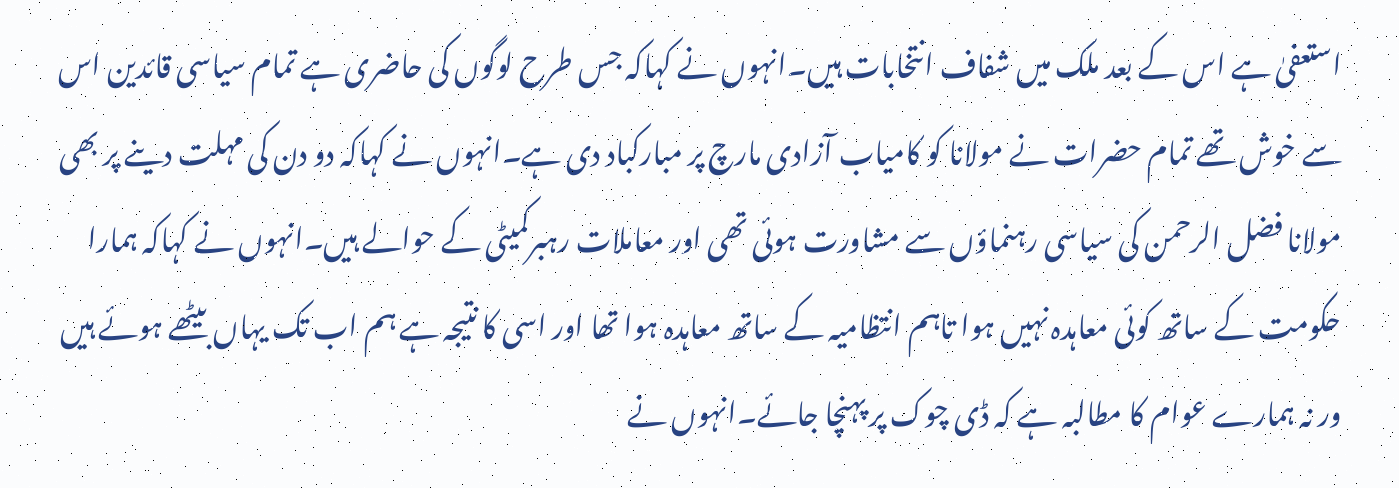استعفیٰ ہے اس کے بعد ملک میں شفاف انتخابات ہیں۔انہوں نے کہاکہ جس طرح لوگوں کی حاضری ہے تمام سیاسی قائدین اس سے خوش تھے تمام حضرات نے مولانا کو کامیاب آزادی مارچ پر مبارکباد دی ہے۔انہوں نے کہاکہ دو دن کی مہلت دینے پر بھی مولانا فضل الرحمن کی سیاسی رہنماؤں سے مشاورت ہوئی تھی اور معاملات رہبرکمیٹی کے حوالے ہیں۔انہوں نے کہاکہ ہمارا حکومت کے ساتھ کوئی معاہدہ نہیں ہوا تاہم انتظامیہ کے ساتھ معاہدہ ہوا تھا اور اسی کا نتیجہ ہے ہم اب تک یہاں بیٹھے ہوئے ہیں ور نہ ہمارے عوام کا مطالبہ ہے کہ ڈی چوک پر پہنچا جائے۔انہوں نے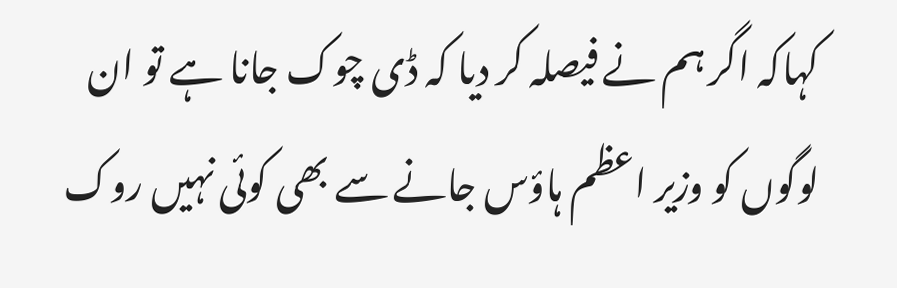کہاکہ اگر ہم نے فیصلہ کر دیا کہ ڈی چوک جانا ہے تو ان لوگوں کو وزیر اعظم ہاؤس جانے سے بھی کوئی نہیں روک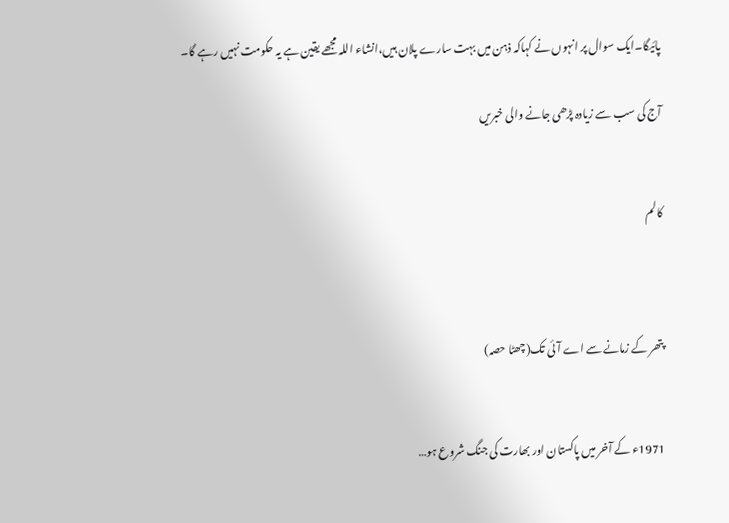پائیگا۔ایک سوال پر انہوں نے کہاکہ ذہن میں بہت سارے پلان ہیں،انشاء اللہ مجھے یقین ہے یہ حکومت نہیں رہے گا۔

آج کی سب سے زیادہ پڑھی جانے والی خبریں


کالم



پتھر کے زمانے سے اے آئی تک(چھٹا حصہ)


1971ء کے آخر میں پاکستان اور بھارت کی جنگ شروع ہو…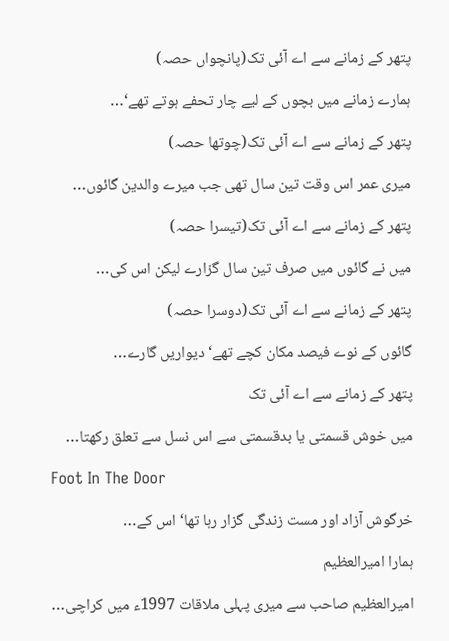پتھر کے زمانے سے اے آئی تک(پانچواں حصہ)

ہمارے زمانے میں بچوں کے لیے چار تحفے ہوتے تھے‘…

پتھر کے زمانے سے اے آئی تک(چوتھا حصہ)

میری عمر اس وقت تین سال تھی جب میرے والدین گائوں…

پتھر کے زمانے سے اے آئی تک(تیسرا حصہ)

میں نے گائوں میں صرف تین سال گزارے لیکن اس کی…

پتھر کے زمانے سے اے آئی تک(دوسرا حصہ)

گائوں کے نوے فیصد مکان کچے تھے‘ دیواریں گارے…

پتھر کے زمانے سے اے آئی تک

میں خوش قسمتی یا بدقسمتی سے اس نسل سے تعلق رکھتا…

Foot In The Door

خرگوش آزاد اور مست زندگی گزار رہا تھا‘ اس کے…

ہمارا امیرالعظیم

امیرالعظیم صاحب سے میری پہلی ملاقات 1997ء میں کراچی…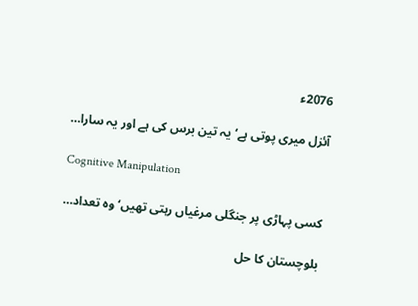2076ء

آئزل میری پوتی ہے‘ یہ تین برس کی ہے اور یہ سارا…

Cognitive Manipulation

کسی پہاڑی پر جنگلی مرغیاں رہتی تھیں‘ وہ تعداد…

بلوچستان کا حل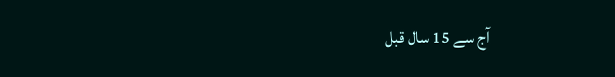آج سے 15 سال قبل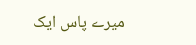میرے پاس ایک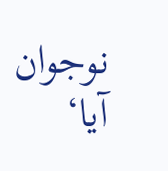نوجوان آیا‘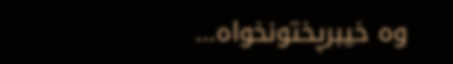وہ خیبرپختونخواہ…